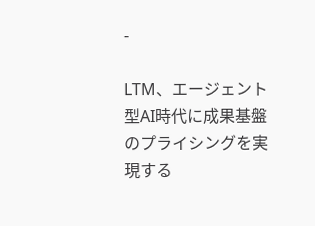-

LTM、エージェント型AI時代に成果基盤のプライシングを実現する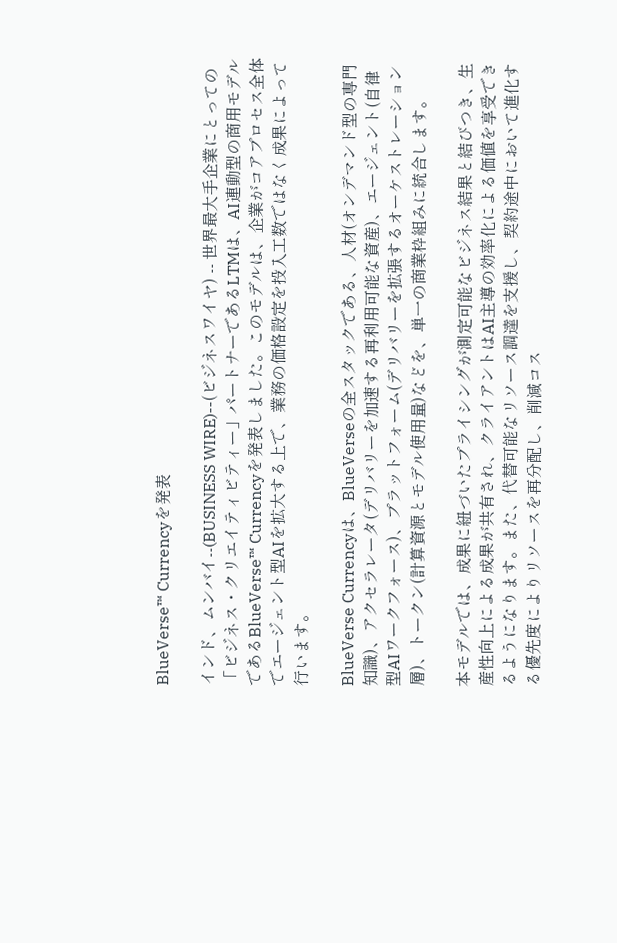BlueVerse™ Currencyを発表

インド、ムンバイ--(BUSINESS WIRE)--(ビジネスワイヤ) -- 世界最大手企業にとっての「ビジネス・クリエイティビティー」パートナーであるLTMは、AI連動型の商用モデルであるBlueVerse™ Currencyを発表しました。このモデルは、企業がコアプロセス全体でエージェント型AIを拡大する上で、業務の価格設定を投入工数ではなく成果によって行います。

BlueVerse Currencyは、BlueVerseの全スタックである、人材(オンデマンド型の専門知識)、アクセラレータ(デリバリーを加速する再利用可能な資産)、エージェント(自律型AIワークフォース)、プラットフォーム(デリバリーを拡張するオーケストレーション層)、トークン(計算資源とモデル使用量)などを、単一の商業枠組みに統合します。

本モデルでは、成果に紐づいたプライシングが測定可能なビジネス結果と結びつき、生産性向上による成果が共有され、クライアントはAI主導の効率化による価値を享受できるようになります。また、代替可能なリソース調達を支援し、契約途中において進化する優先度によりリソースを再分配し、削減コス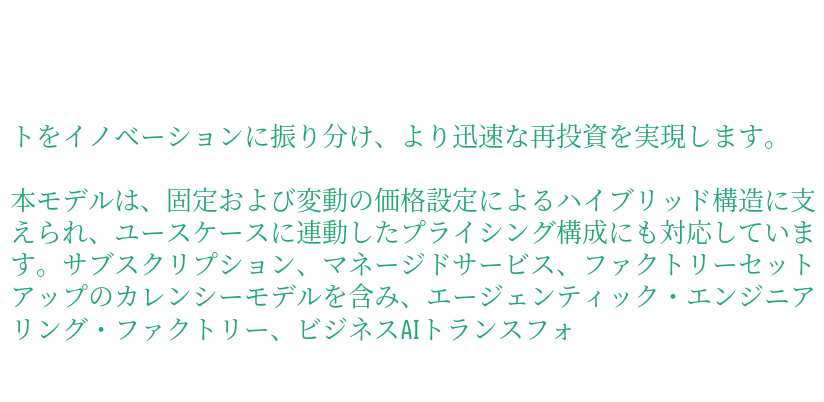トをイノベーションに振り分け、より迅速な再投資を実現します。

本モデルは、固定および変動の価格設定によるハイブリッド構造に支えられ、ユースケースに連動したプライシング構成にも対応しています。サブスクリプション、マネージドサービス、ファクトリーセットアップのカレンシーモデルを含み、エージェンティック・エンジニアリング・ファクトリー、ビジネスAIトランスフォ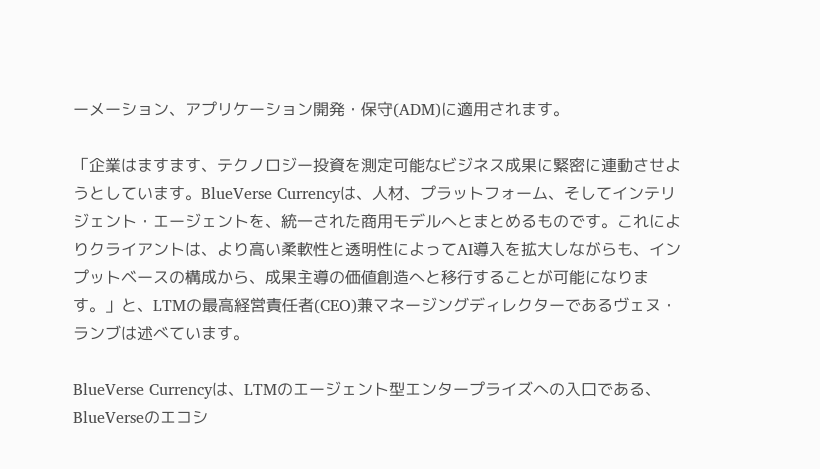ーメーション、アプリケーション開発・保守(ADM)に適用されます。

「企業はますます、テクノロジー投資を測定可能なビジネス成果に緊密に連動させようとしています。BlueVerse Currencyは、人材、プラットフォーム、そしてインテリジェント・エージェントを、統一された商用モデルへとまとめるものです。これによりクライアントは、より高い柔軟性と透明性によってAI導入を拡大しながらも、インプットベースの構成から、成果主導の価値創造へと移行することが可能になります。」と、LTMの最高経営責任者(CEO)兼マネージングディレクターであるヴェヌ・ランブは述べています。

BlueVerse Currencyは、LTMのエージェント型エンタープライズへの入口である、BlueVerseのエコシ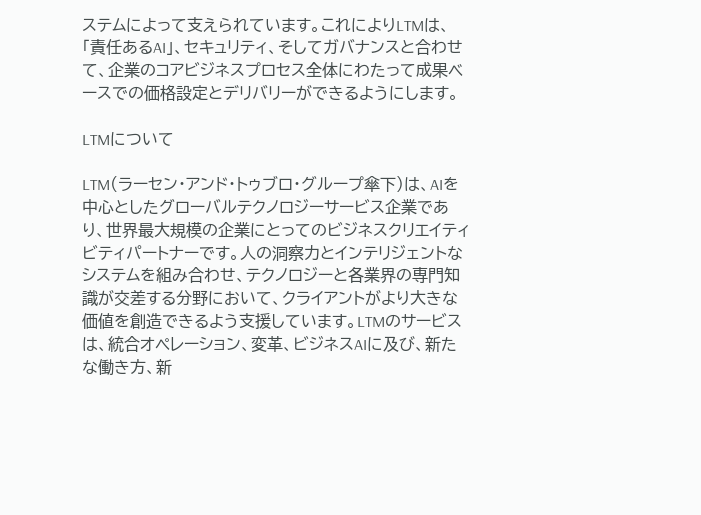ステムによって支えられています。これによりLTMは、「責任あるAI」、セキュリティ、そしてガバナンスと合わせて、企業のコアビジネスプロセス全体にわたって成果ベースでの価格設定とデリバリーができるようにします。

LTMについて

LTM(ラーセン・アンド・トゥブロ・グループ傘下)は、AIを中心としたグローバルテクノロジーサービス企業であり、世界最大規模の企業にとってのビジネスクリエイティビティパートナーです。人の洞察力とインテリジェントなシステムを組み合わせ、テクノロジーと各業界の専門知識が交差する分野において、クライアントがより大きな価値を創造できるよう支援しています。LTMのサービスは、統合オペレーション、変革、ビジネスAIに及び、新たな働き方、新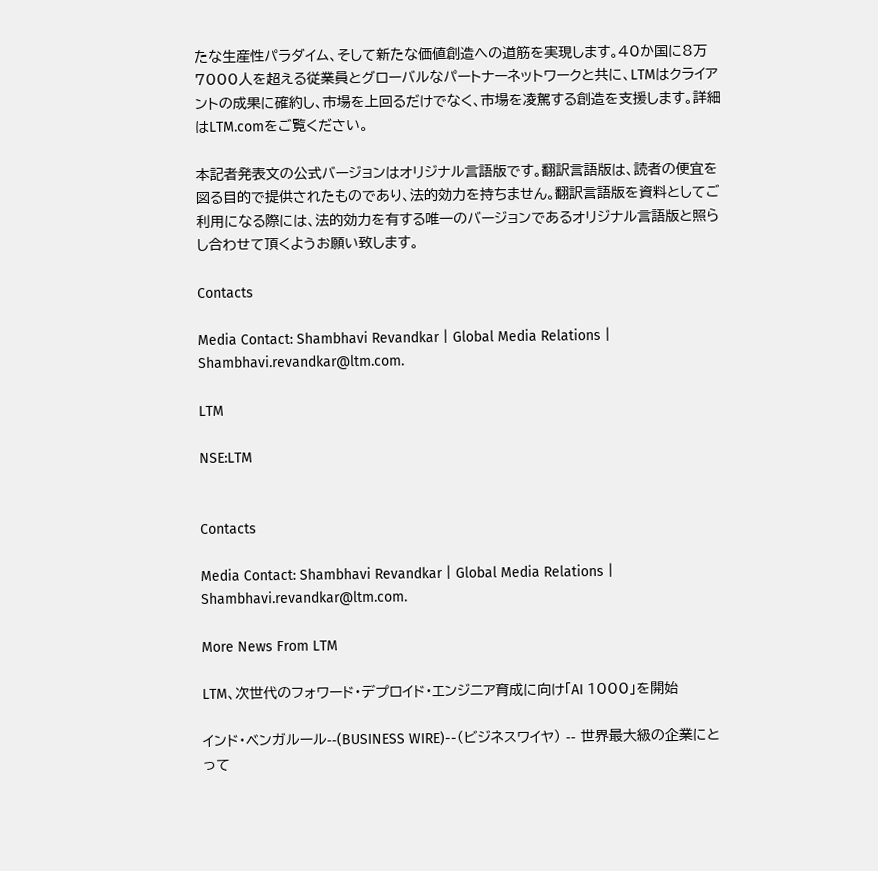たな生産性パラダイム、そして新たな価値創造への道筋を実現します。40か国に8万7000人を超える従業員とグローバルなパートナーネットワークと共に、LTMはクライアントの成果に確約し、市場を上回るだけでなく、市場を凌駕する創造を支援します。詳細はLTM.comをご覧ください。

本記者発表文の公式バージョンはオリジナル言語版です。翻訳言語版は、読者の便宜を図る目的で提供されたものであり、法的効力を持ちません。翻訳言語版を資料としてご利用になる際には、法的効力を有する唯一のバージョンであるオリジナル言語版と照らし合わせて頂くようお願い致します。

Contacts

Media Contact: Shambhavi Revandkar | Global Media Relations | Shambhavi.revandkar@ltm.com.

LTM

NSE:LTM


Contacts

Media Contact: Shambhavi Revandkar | Global Media Relations | Shambhavi.revandkar@ltm.com.

More News From LTM

LTM、次世代のフォワード・デプロイド・エンジニア育成に向け「AI 1000」を開始

インド・ベンガルール--(BUSINESS WIRE)--(ビジネスワイヤ) -- 世界最大級の企業にとって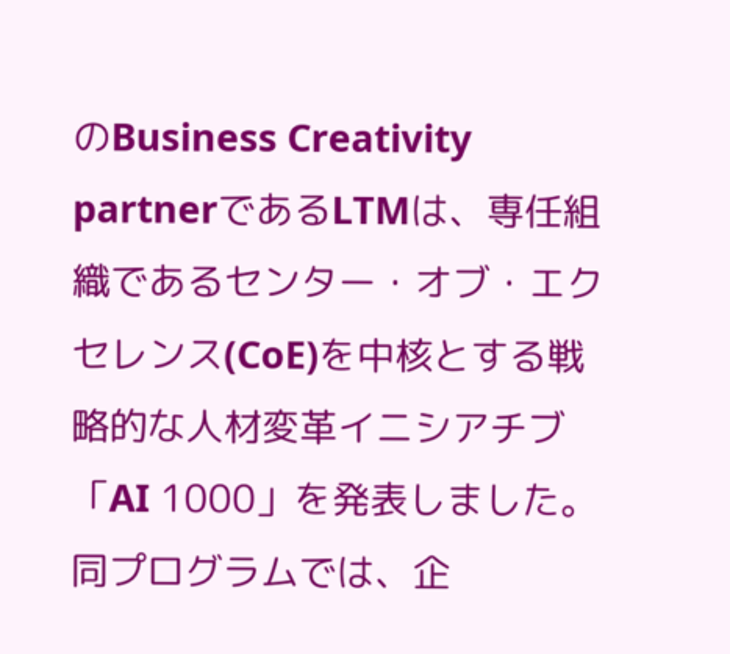のBusiness Creativity partnerであるLTMは、専任組織であるセンター・オブ・エクセレンス(CoE)を中核とする戦略的な人材変革イニシアチブ「AI 1000」を発表しました。同プログラムでは、企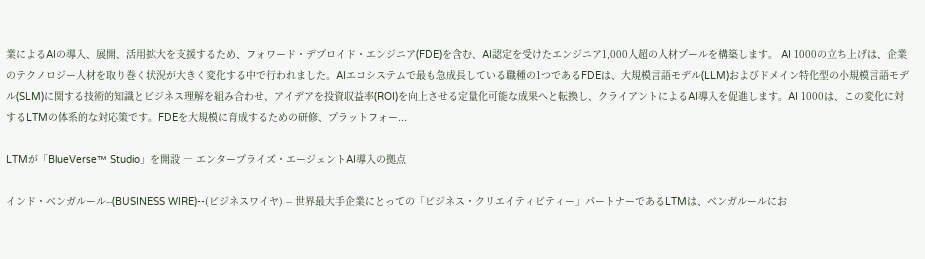業によるAIの導入、展開、活用拡大を支援するため、フォワード・デプロイド・エンジニア(FDE)を含む、AI認定を受けたエンジニア1,000人超の人材プールを構築します。 AI 1000の立ち上げは、企業のテクノロジー人材を取り巻く状況が大きく変化する中で行われました。AIエコシステムで最も急成長している職種の1つであるFDEは、大規模言語モデル(LLM)およびドメイン特化型の小規模言語モデル(SLM)に関する技術的知識とビジネス理解を組み合わせ、アイデアを投資収益率(ROI)を向上させる定量化可能な成果へと転換し、クライアントによるAI導入を促進します。AI 1000は、この変化に対するLTMの体系的な対応策です。FDEを大規模に育成するための研修、プラットフォー...

LTMが「BlueVerse™ Studio」を開設 ― エンタープライズ・エージェントAI導入の拠点

インド・ベンガルール--(BUSINESS WIRE)--(ビジネスワイヤ) -- 世界最大手企業にとっての「ビジネス・クリエイティビティー」パートナーであるLTMは、ベンガルールにお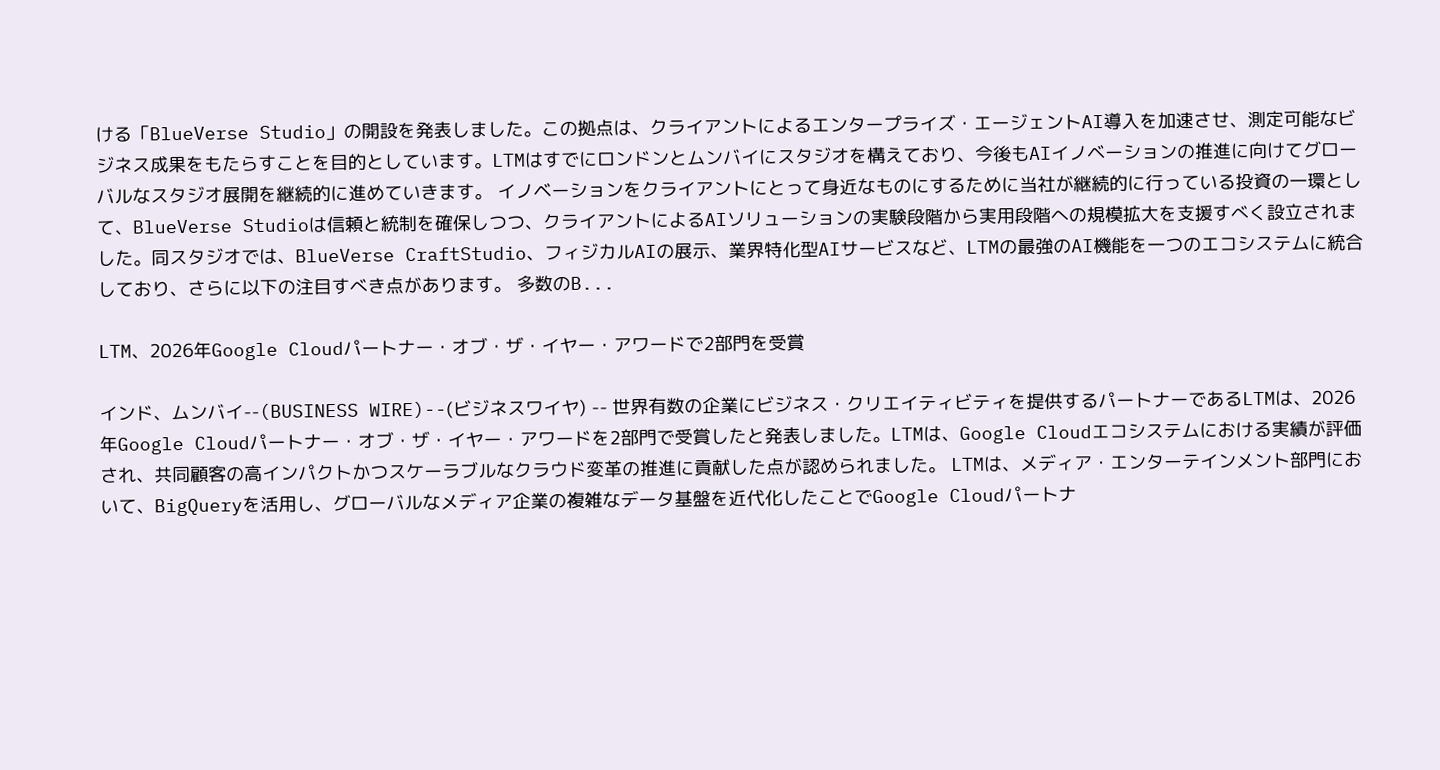ける「BlueVerse Studio」の開設を発表しました。この拠点は、クライアントによるエンタープライズ・エージェントAI導入を加速させ、測定可能なビジネス成果をもたらすことを目的としています。LTMはすでにロンドンとムンバイにスタジオを構えており、今後もAIイノベーションの推進に向けてグローバルなスタジオ展開を継続的に進めていきます。 イノベーションをクライアントにとって身近なものにするために当社が継続的に行っている投資の一環として、BlueVerse Studioは信頼と統制を確保しつつ、クライアントによるAIソリューションの実験段階から実用段階への規模拡大を支援すべく設立されました。同スタジオでは、BlueVerse CraftStudio、フィジカルAIの展示、業界特化型AIサービスなど、LTMの最強のAI機能を一つのエコシステムに統合しており、さらに以下の注目すべき点があります。 多数のB...

LTM、2026年Google Cloudパートナー・オブ・ザ・イヤー・アワードで2部門を受賞

インド、ムンバイ--(BUSINESS WIRE)--(ビジネスワイヤ) -- 世界有数の企業にビジネス・クリエイティビティを提供するパートナーであるLTMは、2026年Google Cloudパートナー・オブ・ザ・イヤー・アワードを2部門で受賞したと発表しました。LTMは、Google Cloudエコシステムにおける実績が評価され、共同顧客の高インパクトかつスケーラブルなクラウド変革の推進に貢献した点が認められました。 LTMは、メディア・エンターテインメント部門において、BigQueryを活用し、グローバルなメディア企業の複雑なデータ基盤を近代化したことでGoogle Cloudパートナ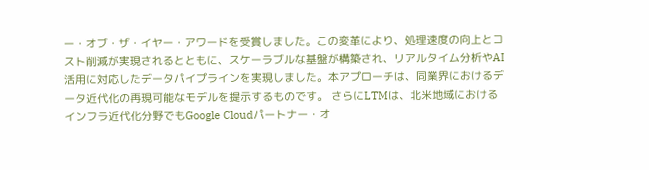ー・オブ・ザ・イヤー・アワードを受賞しました。この変革により、処理速度の向上とコスト削減が実現されるとともに、スケーラブルな基盤が構築され、リアルタイム分析やAI活用に対応したデータパイプラインを実現しました。本アプローチは、同業界におけるデータ近代化の再現可能なモデルを提示するものです。 さらにLTMは、北米地域におけるインフラ近代化分野でもGoogle Cloudパートナー・オ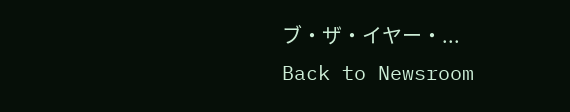ブ・ザ・イヤー・...
Back to Newsroom